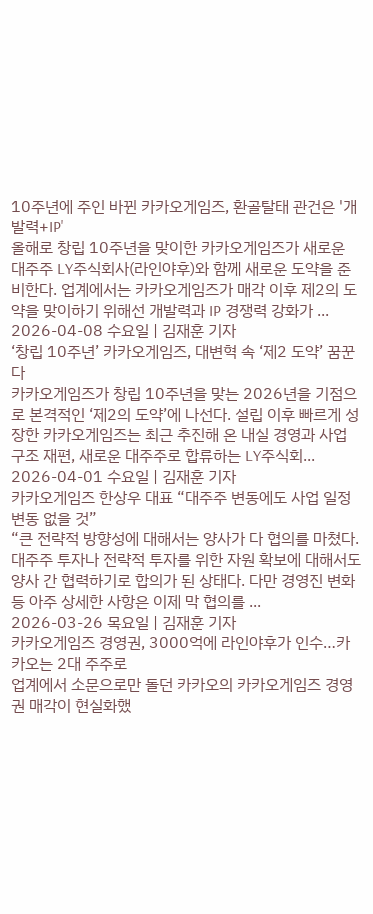10주년에 주인 바뀐 카카오게임즈, 환골탈태 관건은 '개발력+IP'
올해로 창립 10주년을 맞이한 카카오게임즈가 새로운 대주주 LY주식회사(라인야후)와 함께 새로운 도약을 준비한다. 업계에서는 카카오게임즈가 매각 이후 제2의 도약을 맞이하기 위해선 개발력과 IP 경쟁력 강화가 ...
2026-04-08 수요일 | 김재훈 기자
‘창립 10주년’ 카카오게임즈, 대변혁 속 ‘제2 도약’ 꿈꾼다
카카오게임즈가 창립 10주년을 맞는 2026년을 기점으로 본격적인 ‘제2의 도약’에 나선다. 설립 이후 빠르게 성장한 카카오게임즈는 최근 추진해 온 내실 경영과 사업 구조 재편, 새로운 대주주로 합류하는 LY주식회...
2026-04-01 수요일 | 김재훈 기자
카카오게임즈 한상우 대표 “대주주 변동에도 사업 일정 변동 없을 것”
“큰 전략적 방향성에 대해서는 양사가 다 협의를 마쳤다. 대주주 투자나 전략적 투자를 위한 자원 확보에 대해서도 양사 간 협력하기로 합의가 된 상태다. 다만 경영진 변화 등 아주 상세한 사항은 이제 막 협의를 ...
2026-03-26 목요일 | 김재훈 기자
카카오게임즈 경영권, 3000억에 라인야후가 인수…카카오는 2대 주주로
업계에서 소문으로만 돌던 카카오의 카카오게임즈 경영권 매각이 현실화했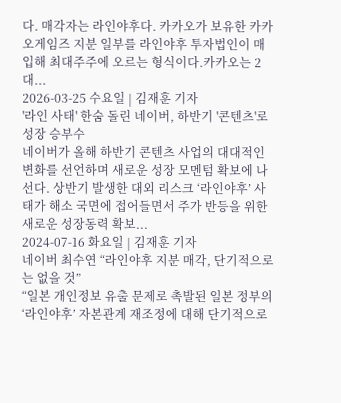다. 매각자는 라인야후다. 카카오가 보유한 카카오게임즈 지분 일부를 라인야후 투자법인이 매입해 최대주주에 오르는 형식이다.카카오는 2대...
2026-03-25 수요일 | 김재훈 기자
'라인 사태' 한숨 돌린 네이버, 하반기 '콘텐츠'로 성장 승부수
네이버가 올해 하반기 콘텐츠 사업의 대대적인 변화를 선언하며 새로운 성장 모멘텀 확보에 나선다. 상반기 발생한 대외 리스크 ‘라인야후’ 사태가 해소 국면에 접어들면서 주가 반등을 위한 새로운 성장동력 확보...
2024-07-16 화요일 | 김재훈 기자
네이버 최수연 “라인야후 지분 매각, 단기적으로는 없을 것”
“일본 개인정보 유출 문제로 촉발된 일본 정부의 ‘라인야후’ 자본관계 재조정에 대해 단기적으로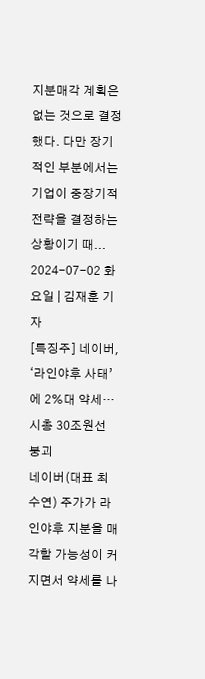지분매각 계획은 없는 것으로 결정했다. 다만 장기적인 부분에서는 기업이 중장기적 전략을 결정하는 상황이기 때...
2024-07-02 화요일 | 김재훈 기자
[특징주] 네이버, ‘라인야후 사태’에 2%대 약세…시총 30조원선 붕괴
네이버(대표 최수연) 주가가 라인야후 지분을 매각할 가능성이 커지면서 약세를 나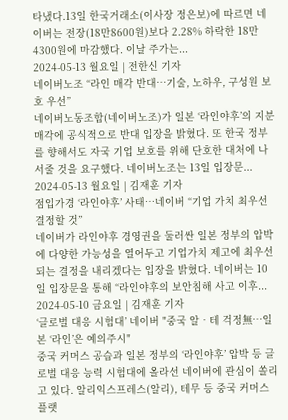타냈다.13일 한국거래소(이사장 정은보)에 따르면 네이버는 전장(18만8600원)보다 2.28% 하락한 18만4300원에 마감했다. 이날 주가는...
2024-05-13 월요일 | 전한신 기자
네이버노조 “라인 매각 반대…기술, 노하우, 구성원 보호 우선”
네이버노동조합(네이버노조)가 일본 ‘라인야후’의 지분매각에 공식적으로 반대 입장을 밝혔다. 또 한국 정부를 향해서도 자국 기업 보호를 위해 단호한 대처에 나서줄 것을 요구했다. 네이버노조는 13일 입장문...
2024-05-13 월요일 | 김재훈 기자
점입가경 ‘라인야후’ 사태…네이버 “기업 가치 최우선 결정할 것”
네이버가 라인야후 경영권을 둘러싼 일본 정부의 압박에 다양한 가능성을 열어두고 기업가치 제고에 최우선되는 결정을 내리겠다는 입장을 밝혔다. 네이버는 10일 입장문을 통해 “라인야후의 보안침해 사고 이후...
2024-05-10 금요일 | 김재훈 기자
‘글로벌 대응 시험대’ 네이버 "중국 알‧테 걱정無…일본 ‘라인’은 예의주시"
중국 커머스 공습과 일본 정부의 ‘라인야후’ 압박 등 글로벌 대응 능력 시험대에 올라선 네이버에 관심이 쏠리고 있다. 알리익스프레스(알리), 테무 등 중국 커머스 플랫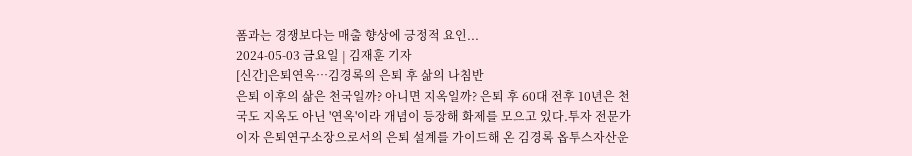폼과는 경쟁보다는 매출 향상에 긍정적 요인...
2024-05-03 금요일 | 김재훈 기자
[신간]은퇴연옥…김경록의 은퇴 후 삶의 나침반
은퇴 이후의 삶은 천국일까? 아니면 지옥일까? 은퇴 후 60대 전후 10년은 천국도 지옥도 아닌 '연옥'이라 개념이 등장해 화제를 모으고 있다.투자 전문가이자 은퇴연구소장으로서의 은퇴 설계를 가이드해 온 김경록 옵투스자산운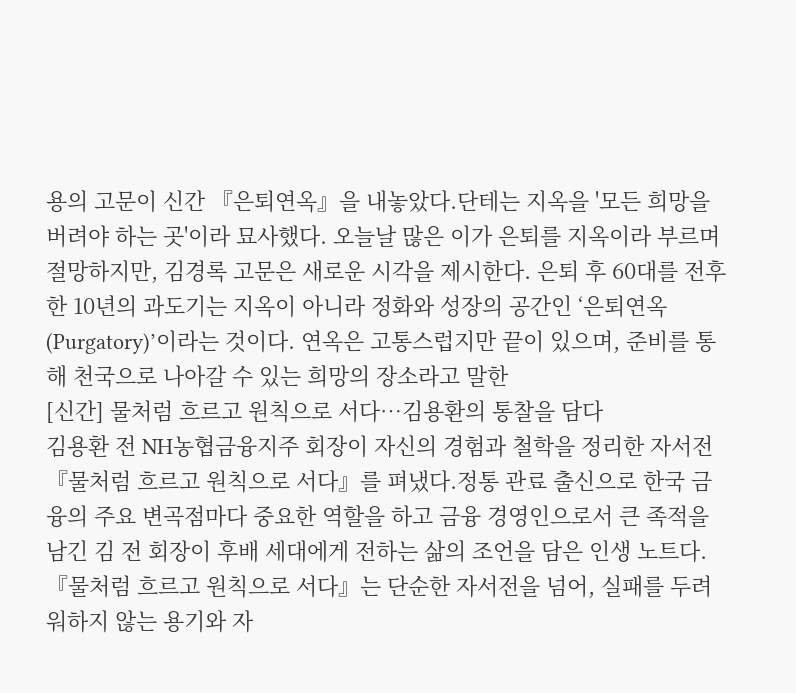용의 고문이 신간 『은퇴연옥』을 내놓았다.단테는 지옥을 '모든 희망을 버려야 하는 곳'이라 묘사했다. 오늘날 많은 이가 은퇴를 지옥이라 부르며 절망하지만, 김경록 고문은 새로운 시각을 제시한다. 은퇴 후 60대를 전후한 10년의 과도기는 지옥이 아니라 정화와 성장의 공간인 ‘은퇴연옥(Purgatory)’이라는 것이다. 연옥은 고통스럽지만 끝이 있으며, 준비를 통해 천국으로 나아갈 수 있는 희망의 장소라고 말한
[신간] 물처럼 흐르고 원칙으로 서다…김용환의 통찰을 담다
김용환 전 NH농협금융지주 회장이 자신의 경험과 철학을 정리한 자서전 『물처럼 흐르고 원칙으로 서다』를 펴냈다.정통 관료 출신으로 한국 금융의 주요 변곡점마다 중요한 역할을 하고 금융 경영인으로서 큰 족적을 남긴 김 전 회장이 후배 세대에게 전하는 삶의 조언을 담은 인생 노트다.『물처럼 흐르고 원칙으로 서다』는 단순한 자서전을 넘어, 실패를 두려워하지 않는 용기와 자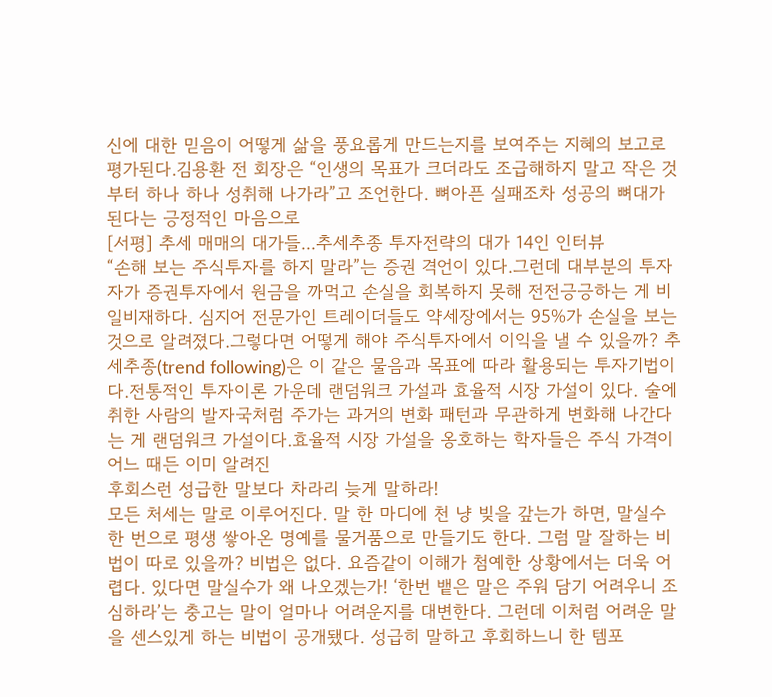신에 대한 믿음이 어떻게 삶을 풍요롭게 만드는지를 보여주는 지혜의 보고로 평가된다.김용환 전 회장은 “인생의 목표가 크더라도 조급해하지 말고 작은 것부터 하나 하나 성취해 나가라”고 조언한다. 뼈아픈 실패조차 성공의 뼈대가 된다는 긍정적인 마음으로
[서평] 추세 매매의 대가들...추세추종 투자전략의 대가 14인 인터뷰
“손해 보는 주식투자를 하지 말라”는 증권 격언이 있다.그런데 대부분의 투자자가 증권투자에서 원금을 까먹고 손실을 회복하지 못해 전전긍긍하는 게 비일비재하다. 심지어 전문가인 트레이더들도 약세장에서는 95%가 손실을 보는 것으로 알려졌다.그렇다면 어떻게 해야 주식투자에서 이익을 낼 수 있을까? 추세추종(trend following)은 이 같은 물음과 목표에 따라 활용되는 투자기법이다.전통적인 투자이론 가운데 랜덤워크 가설과 효율적 시장 가설이 있다. 술에 취한 사람의 발자국처럼 주가는 과거의 변화 패턴과 무관하게 변화해 나간다는 게 랜덤워크 가설이다.효율적 시장 가설을 옹호하는 학자들은 주식 가격이 어느 때든 이미 알려진
후회스런 성급한 말보다 차라리 늦게 말하라!
모든 처세는 말로 이루어진다. 말 한 마디에 천 냥 빚을 갚는가 하면, 말실수 한 번으로 평생 쌓아온 명예를 물거품으로 만들기도 한다. 그럼 말 잘하는 비법이 따로 있을까? 비법은 없다. 요즘같이 이해가 첨예한 상황에서는 더욱 어렵다. 있다면 말실수가 왜 나오겠는가! ‘한번 뱉은 말은 주워 담기 어려우니 조심하라’는 충고는 말이 얼마나 어려운지를 대변한다. 그런데 이처럼 어려운 말을 센스있게 하는 비법이 공개됐다. 성급히 말하고 후회하느니 한 템포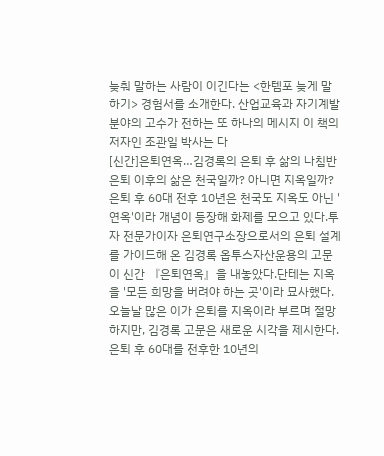늦춰 말하는 사람이 이긴다는 <한템포 늦게 말하기> 경험서를 소개한다. 산업교육과 자기계발 분야의 고수가 전하는 또 하나의 메시지 이 책의 저자인 조관일 박사는 다
[신간]은퇴연옥…김경록의 은퇴 후 삶의 나침반
은퇴 이후의 삶은 천국일까? 아니면 지옥일까? 은퇴 후 60대 전후 10년은 천국도 지옥도 아닌 '연옥'이라 개념이 등장해 화제를 모으고 있다.투자 전문가이자 은퇴연구소장으로서의 은퇴 설계를 가이드해 온 김경록 옵투스자산운용의 고문이 신간 『은퇴연옥』을 내놓았다.단테는 지옥을 '모든 희망을 버려야 하는 곳'이라 묘사했다. 오늘날 많은 이가 은퇴를 지옥이라 부르며 절망하지만, 김경록 고문은 새로운 시각을 제시한다. 은퇴 후 60대를 전후한 10년의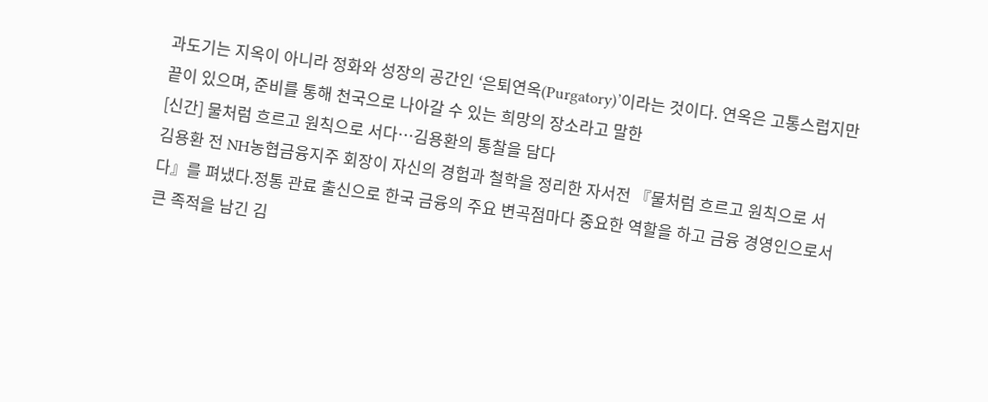과도기는 지옥이 아니라 정화와 성장의 공간인 ‘은퇴연옥(Purgatory)’이라는 것이다. 연옥은 고통스럽지만 끝이 있으며, 준비를 통해 천국으로 나아갈 수 있는 희망의 장소라고 말한
[신간] 물처럼 흐르고 원칙으로 서다…김용환의 통찰을 담다
김용환 전 NH농협금융지주 회장이 자신의 경험과 철학을 정리한 자서전 『물처럼 흐르고 원칙으로 서다』를 펴냈다.정통 관료 출신으로 한국 금융의 주요 변곡점마다 중요한 역할을 하고 금융 경영인으로서 큰 족적을 남긴 김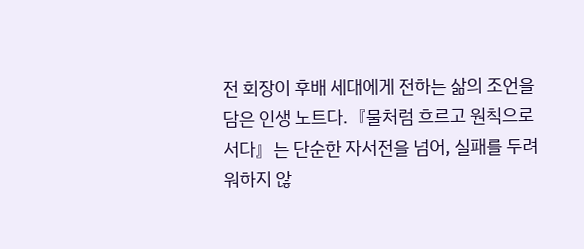전 회장이 후배 세대에게 전하는 삶의 조언을 담은 인생 노트다.『물처럼 흐르고 원칙으로 서다』는 단순한 자서전을 넘어, 실패를 두려워하지 않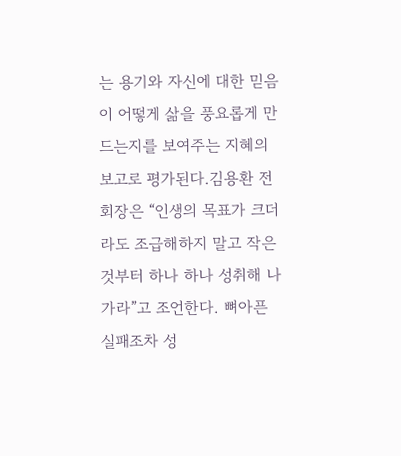는 용기와 자신에 대한 믿음이 어떻게 삶을 풍요롭게 만드는지를 보여주는 지혜의 보고로 평가된다.김용환 전 회장은 “인생의 목표가 크더라도 조급해하지 말고 작은 것부터 하나 하나 성취해 나가라”고 조언한다. 뼈아픈 실패조차 성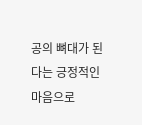공의 뼈대가 된다는 긍정적인 마음으로